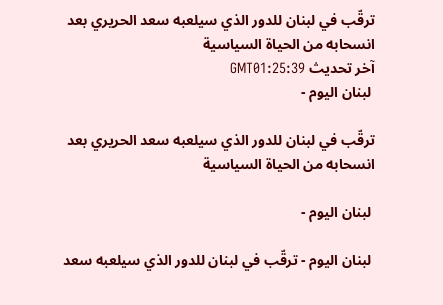ترقّب في لبنان للدور الذي سيلعبه سعد الحريري بعد انسحابه من الحياة السياسية
آخر تحديث GMT01:25:39
 لبنان اليوم -

ترقّب في لبنان للدور الذي سيلعبه سعد الحريري بعد انسحابه من الحياة السياسية

 لبنان اليوم -

 لبنان اليوم - ترقّب في لبنان للدور الذي سيلعبه سعد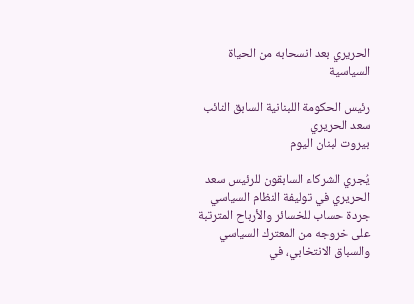الحريري بعد انسحابه من الحياة السياسية

رئيس الحكومة اللبنانية السابق النائب سعد الحريري
بيروت لبنان اليوم

يُجري الشركاء السابقون للرئيس سعد الحريري في توليفة النظام السياسي جردة حساب للخسائر والأرباح المترتبة على خروجه من المعترك السياسي والسباق الانتخابي، في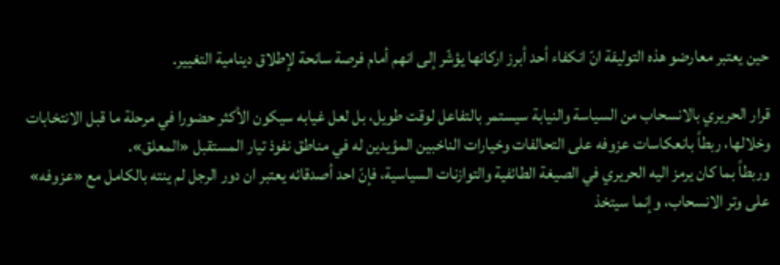حين يعتبر معارضو هذه التوليفة انّ انكفاء أحد أبرز اركانها يؤشّر إلى انهم أمام فرصة سانحة لإطلاق دينامية التغيير.

قرار الحريري بالانسحاب من السياسة والنيابة سيستمر بالتفاعل لوقت طويل، بل لعل غيابه سيكون الأكثر حضورا في مرحلة ما قبل الانتخابات وخلالها، ربطاً بانعكاسات عزوفه على التحالفات وخيارات الناخبين المؤيدين له في مناطق نفوذ تيار المستقبل «المعلق».
وربطاً بما كان يرمز اليه الحريري في الصيغة الطائفية والتوازنات السياسية، فإنّ احد أصدقائه يعتبر ان دور الرجل لم ينته بالكامل مع «عزوفه» على وتر الانسحاب، وإنما سيتخذ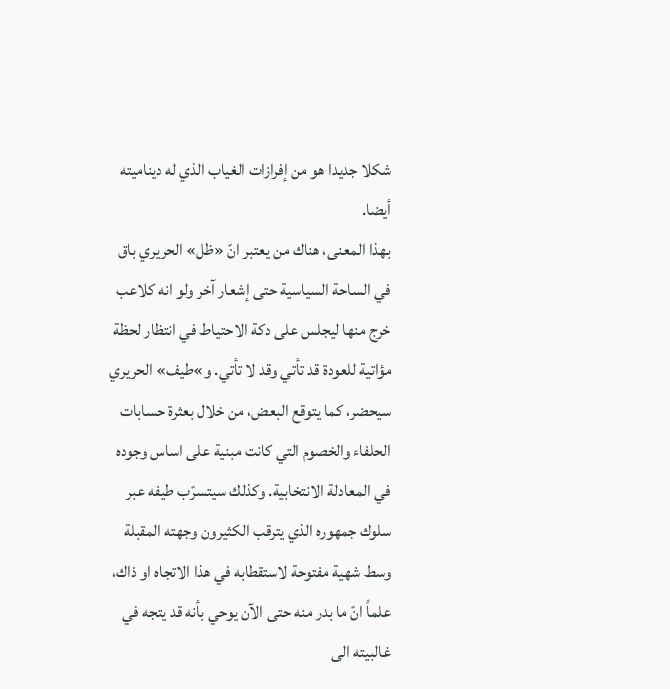شكلا جديدا هو من إفرازات الغياب الذي له ديناميته أيضا.
بهذا المعنى، هناك من يعتبر انّ «ظل» الحريري باق في الساحة السياسية حتى إشعار آخر ولو انه كلاعب خرج منها ليجلس على دكة الاحتياط في انتظار لحظة مؤاتية للعودة قد تأتي وقد لا تأتي. و»طيف» الحريري سيحضر، كما يتوقع البعض، من خلال بعثرة حسابات الحلفاء والخصوم التي كانت مبنية على اساس وجوده في المعادلة الانتخابية. وكذلك سيتسرّب طيفه عبر سلوك جمهوره الذي يترقب الكثيرون وجهته المقبلة وسط شهية مفتوحة لاستقطابه في هذا الاتجاه او ذاك، علماً انّ ما بدر منه حتى الآن يوحي بأنه قد يتجه في غالبيته الى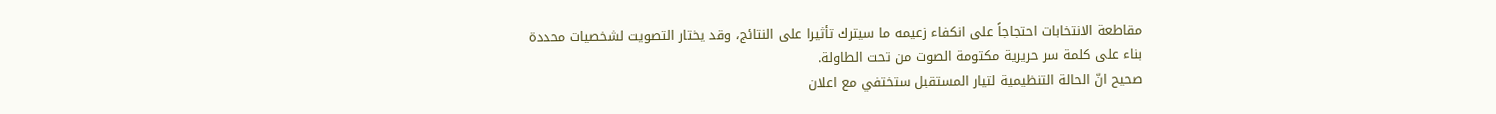مقاطعة الانتخابات احتجاجاً على انكفاء زعيمه ما سيترك تأثيرا على النتائج، وقد يختار التصويت لشخصيات محددة بناء على كلمة سر حريرية مكتومة الصوت من تحت الطاولة.
صحيح انّ الحالة التنظيمية لتيار المستقبل ستختفي مع اعلان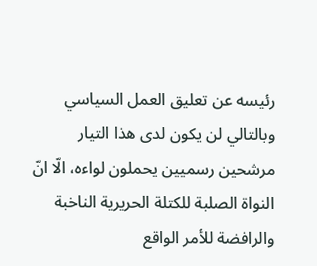رئيسه عن تعليق العمل السياسي وبالتالي لن يكون لدى هذا التيار مرشحين رسميين يحملون لواءه، الّا انّ النواة الصلبة للكتلة الحريرية الناخبة والرافضة للأمر الواقع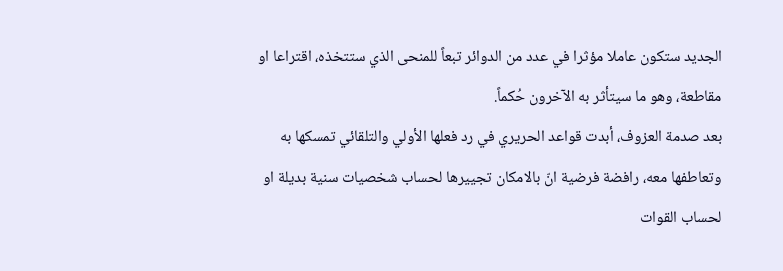الجديد ستكون عاملا مؤثرا في عدد من الدوائر تبعاً للمنحى الذي ستتخذه، اقتراعا او مقاطعة، وهو ما سيتأثر به الآخرون حُكماً.
بعد صدمة العزوف، أبدت قواعد الحريري في رد فعلها الأولي والتلقائي تمسكها به وتعاطفها معه، رافضة فرضية انّ بالامكان تجييرها لحساب شخصيات سنية بديلة او لحساب القوات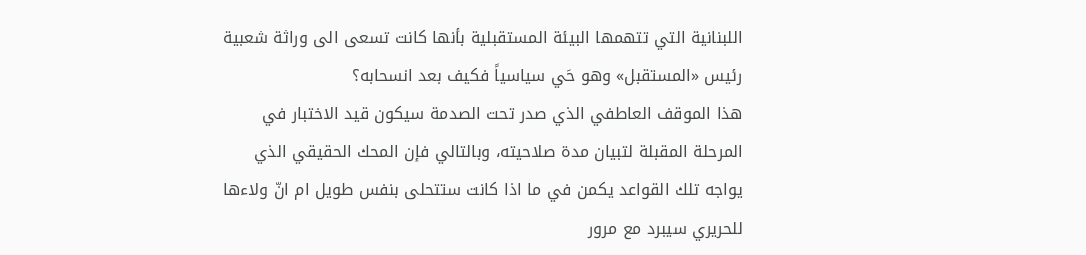اللبنانية التي تتهمها البيئة المستقبلية بأنها كانت تسعى الى وراثة شعبية رئيس «المستقبل» وهو حَي سياسياً فكيف بعد انسحابه؟
هذا الموقف العاطفي الذي صدر تحت الصدمة سيكون قيد الاختبار في المرحلة المقبلة لتبيان مدة صلاحيته، وبالتالي فإن المحك الحقيقي الذي يواجه تلك القواعد يكمن في ما اذا كانت ستتحلى بنفس طويل ام انّ ولاءها للحريري سيبرد مع مرور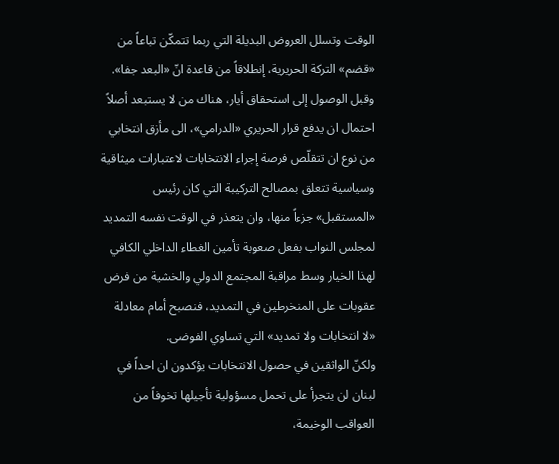الوقت وتسلل العروض البديلة التي ربما تتمكّن تباعاً من «قضم» التركة الحريرية، إنطلاقاً من قاعدة انّ «البعد جفا».
وقبل الوصول إلى استحقاق أيار، هناك من لا يستبعد أصلاً احتمال ان يدفع قرار الحريري «الدرامي»، الى مأزق انتخابي من نوع ان تتقلّص فرصة إجراء الانتخابات لاعتبارات ميثاقية وسياسية تتعلق بمصالح التركيبة التي كان رئيس «المستقبل» جزءاً منها، وان يتعذر في الوقت نفسه التمديد لمجلس النواب بفعل صعوبة تأمين الغطاء الداخلي الكافي لهذا الخيار وسط مراقبة المجتمع الدولي والخشية من فرض عقوبات على المنخرطين في التمديد، فنصبح أمام معادلة «لا انتخابات ولا تمديد» التي تساوي الفوضى.
ولكنّ الواثقين في حصول الانتخابات يؤكدون ان احداً في لبنان لن يتجرأ على تحمل مسؤولية تأجيلها تخوفاً من العواقب الوخيمة،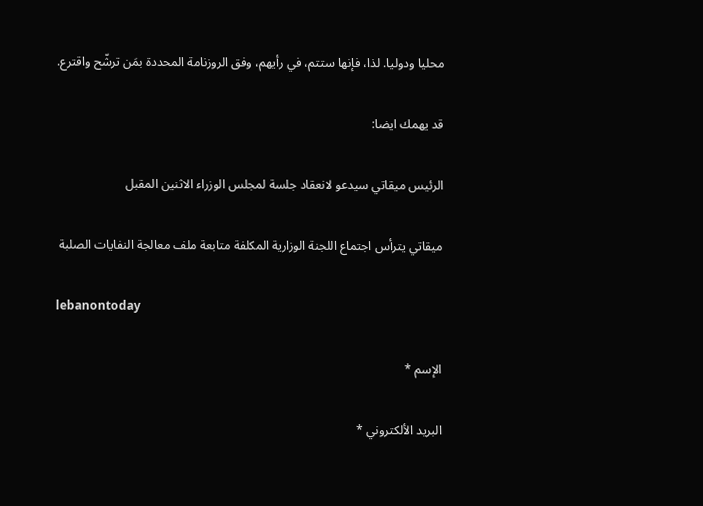محليا ودوليا. لذا، فإنها ستتم، في رأيهم، وفق الروزنامة المحددة بمَن ترشّح واقترع.

قد يهمك ايضا:

الرئيس ميقاتي سيدعو لانعقاد جلسة لمجلس الوزراء الاثنين المقبل

ميقاتي يترأس اجتماع اللجنة الوزارية المكلفة متابعة ملف معالجة النفايات الصلبة

lebanontoday

الإسم *

البريد الألكتروني *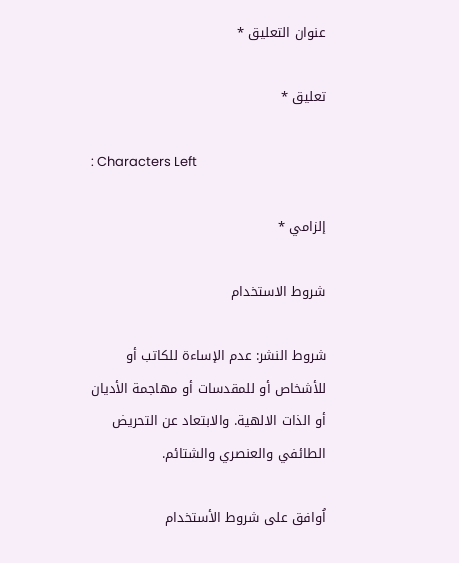عنوان التعليق *

تعليق *

: Characters Left

إلزامي *

شروط الاستخدام

شروط النشر: عدم الإساءة للكاتب أو للأشخاص أو للمقدسات أو مهاجمة الأديان أو الذات الالهية. والابتعاد عن التحريض الطائفي والعنصري والشتائم.

اُوافق على شروط الأستخدام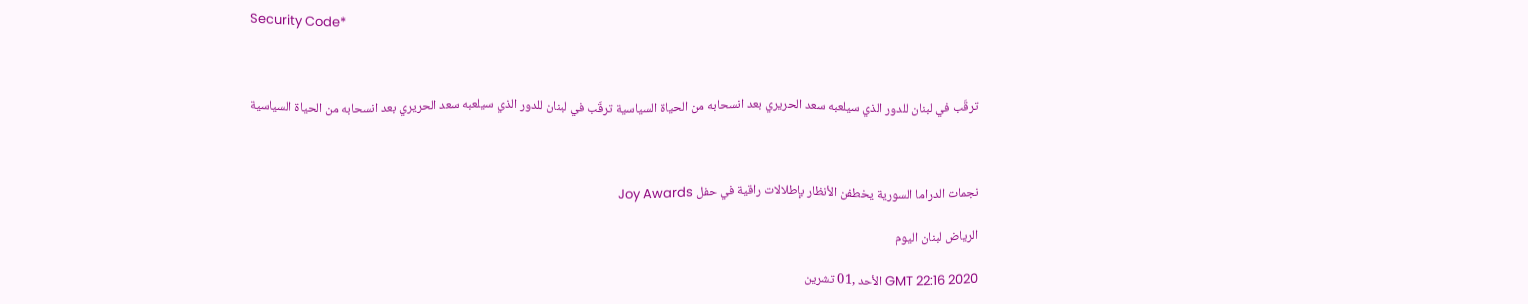Security Code*



ترقّب في لبنان للدور الذي سيلعبه سعد الحريري بعد انسحابه من الحياة السياسية ترقّب في لبنان للدور الذي سيلعبه سعد الحريري بعد انسحابه من الحياة السياسية



نجمات الدراما السورية يخطفن الأنظار بإطلالات راقية في حفل Joy Awards

الرياض لبنان اليوم

GMT 22:16 2020 الأحد ,01 تشرين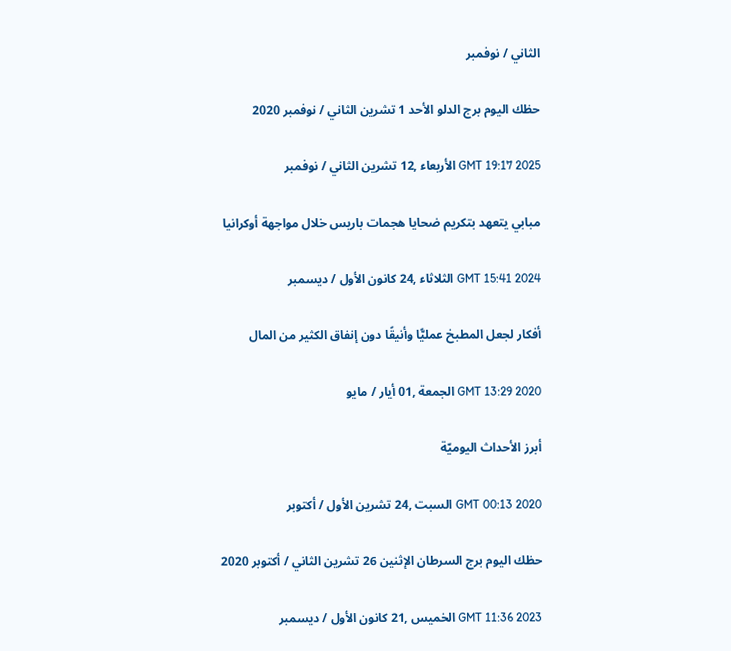الثاني / نوفمبر

حظك اليوم برج الدلو الأحد 1 تشرين الثاني / نوفمبر 2020

GMT 19:17 2025 الأربعاء ,12 تشرين الثاني / نوفمبر

مبابي يتعهد بتكريم ضحايا هجمات باريس خلال مواجهة أوكرانيا

GMT 15:41 2024 الثلاثاء ,24 كانون الأول / ديسمبر

أفكار لجعل المطبخ عمليًّا وأنيقًا دون إنفاق الكثير من المال

GMT 13:29 2020 الجمعة ,01 أيار / مايو

أبرز الأحداث اليوميّة

GMT 00:13 2020 السبت ,24 تشرين الأول / أكتوبر

حظك اليوم برج السرطان الإثنين 26 تشرين الثاني / أكتوبر 2020

GMT 11:36 2023 الخميس ,21 كانون الأول / ديسمبر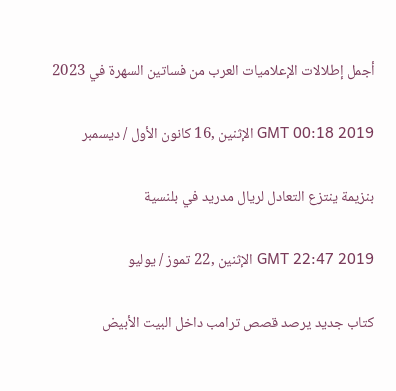أجمل إطلالات الإعلاميات العرب من فساتين السهرة في 2023

GMT 00:18 2019 الإثنين ,16 كانون الأول / ديسمبر

بنزيمة ينتزع التعادل لريال مدريد في بلنسية

GMT 22:47 2019 الإثنين ,22 تموز / يوليو

كتاب جديد يرصد قصص ترامب داخل البيت الأبيض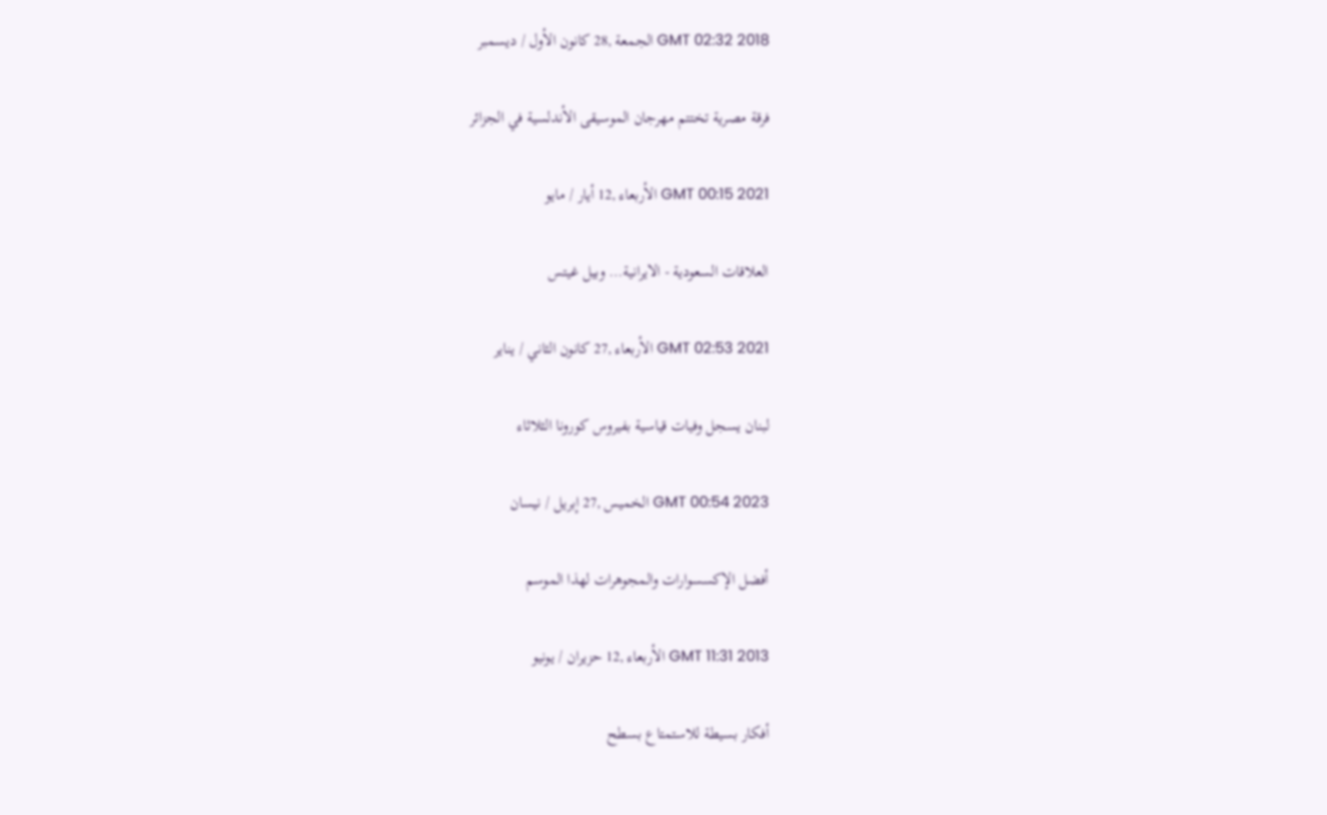GMT 02:32 2018 الجمعة ,28 كانون الأول / ديسمبر

فرقة مصرية تختتم مهرجان الموسيقى الأندلسية في الجزائر

GMT 00:15 2021 الأربعاء ,12 أيار / مايو

العلاقات السعودية - الايرانية… وبيل غيتس

GMT 02:53 2021 الأربعاء ,27 كانون الثاني / يناير

لبنان يسجل وفيات قياسية بفيروس كورونا الثلاثاء

GMT 00:54 2023 الخميس ,27 إبريل / نيسان

أفضل الإكسسوارات والمجوهرات لهذا الموسم

GMT 11:31 2013 الأربعاء ,12 حزيران / يونيو

أفكار بسيطة للاستمتاع بسطح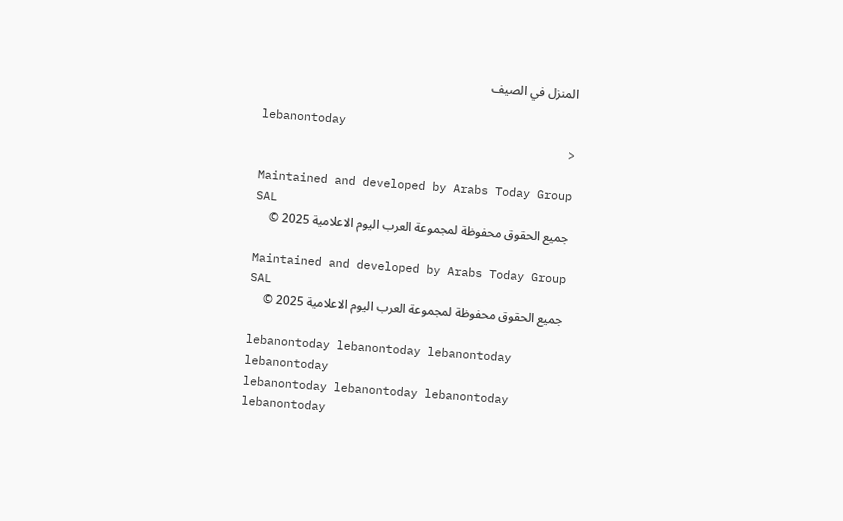المنزل في الصيف

lebanontoday
<

Maintained and developed by Arabs Today Group SAL
جميع الحقوق محفوظة لمجموعة العرب اليوم الاعلامية 2025 ©

Maintained and developed by Arabs Today Group SAL
جميع الحقوق محفوظة لمجموعة العرب اليوم الاعلامية 2025 ©

lebanontoday lebanontoday lebanontoday lebanontoday
lebanontoday lebanontoday lebanontoday
lebanontoday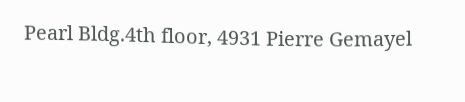Pearl Bldg.4th floor, 4931 Pierre Gemayel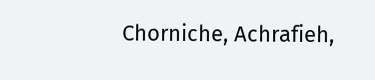Chorniche, Achrafieh,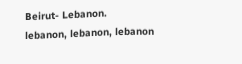Beirut- Lebanon.
lebanon, lebanon, lebanon